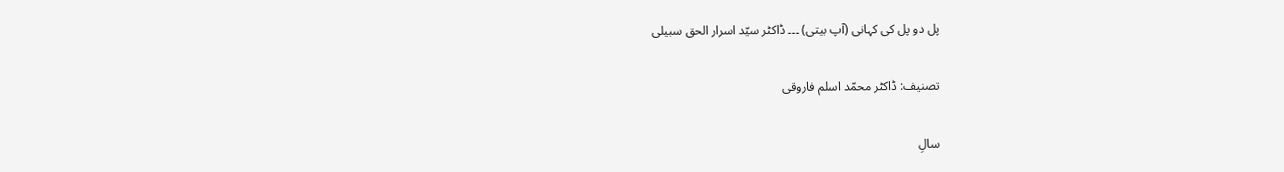پل دو پل کی کہانی (آپ بیتی) ۔۔۔ ڈاکٹر سیّد اسرار الحق سبیلی

تصنیف: ڈاکٹر محمّد اسلم فاروقی

سالِ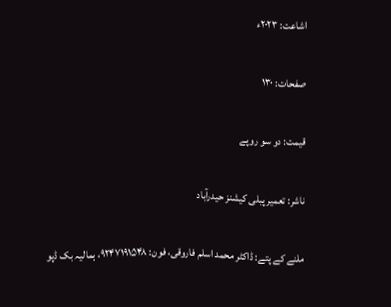اشاعت: ۲۰۲۳ء

صفحات: ۱۳۰

قیمت: دو سو روپے

ناشر: تعمیر پبلی کیشنز حیدرآباد

ملنے کے پتے: ڈاکٹر محمد اسلم فاروقی، فون: ۹۲۴۷۱۹۱۵۴۸، ہمالیہ بک ڈپو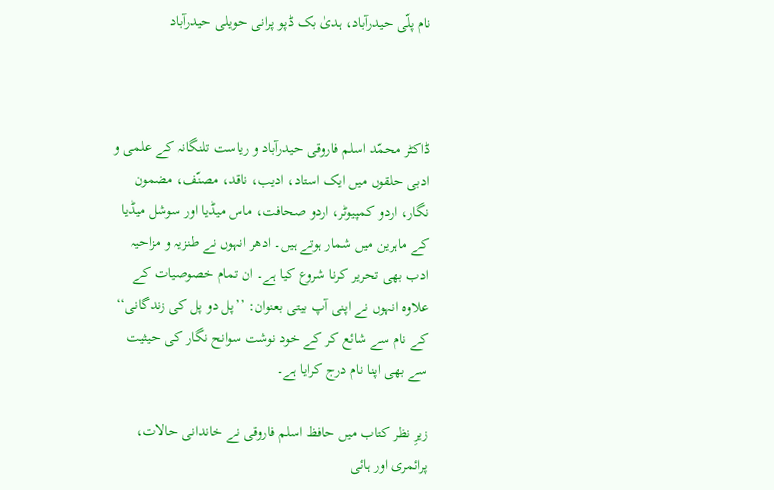نام پلّی حیدرآباد، ہدیٰ بک ڈپو پرانی حویلی حیدرآباد



ڈاکٹر محمّد اسلم فاروقی حیدرآباد و ریاست تلنگانہ کے علمی و ادبی حلقوں میں ایک استاد، ادیب، ناقد، مصنّف، مضمون نگار، اردو کمپیوٹر، اردو صحافت، ماس میڈیا اور سوشل میڈیا کے ماہرین میں شمار ہوتے ہیں۔ ادھر انہوں نے طنزیہ و مزاحیہ ادب بھی تحریر کرنا شروع کیا ہے۔ ان تمام خصوصیات کے علاوہ انہوں نے اپنی آپ بیتی بعنوان: ’’پل دو پل کی زندگانی‘‘ کے نام سے شائع کر کے خود نوشت سوانح نگار کی حیثیت سے بھی اپنا نام درج کرایا ہے۔

زیرِ نظر کتاب میں حافظ اسلم فاروقی نے خاندانی حالات، پرائمری اور ہائی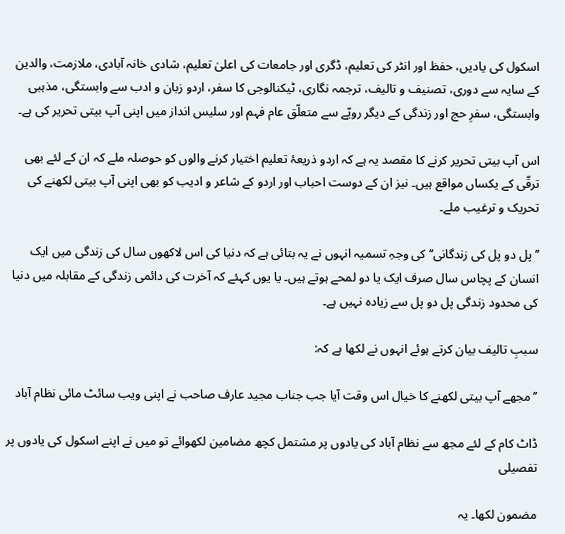اسکول کی یادیں، حفظ اور انٹر کی تعلیم، ڈگری اور جامعات کی اعلیٰ تعلیم، شادی خانہ آبادی، ملازمت، والدین کے سایہ سے دوری، تصنیف و تالیف، ترجمہ نگاری، ٹیکنالوجی کا سفر، اردو زبان و ادب سے وابستگی، مذہبی وابستگی، سفرِ حج اور زندگی کے دیگر رویّے سے متعلّق عام فہم اور سلیس انداز میں اپنی آپ بیتی تحریر کی ہے۔

اس آپ بیتی تحریر کرنے کا مقصد یہ ہے کہ اردو ذریعۂ تعلیم اختیار کرنے والوں کو حوصلہ ملے کہ ان کے لئے بھی ترقّی کے یکساں مواقع ہیں۔ نیز ان کے دوست احباب اور اردو کے شاعر و ادیب کو بھی اپنی آپ بیتی لکھنے کی تحریک و ترغیب ملے۔

’’پل دو پل کی زندگانی‘‘ کی وجہِ تسمیہ انہوں نے یہ بتائی ہے کہ دنیا کی اس لاکھوں سال کی زندگی میں ایک انسان کے پچاس سال صرف ایک یا دو لمحے ہوتے ہیں۔ یا یوں کہئے کہ آخرت کی دائمی زندگی کے مقابلہ میں دنیا کی محدود زندگی پل دو پل سے زیادہ نہیں ہے۔

سببِ تالیف بیان کرتے ہوئے انہوں نے لکھا ہے کہ:

’’مجھے آپ بیتی لکھنے کا خیال اس وقت آیا جب جناب مجید عارف صاحب نے اپنی ویب سائٹ مائی نظام آباد

ڈاٹ کام کے لئے مجھ سے نظام آباد کی یادوں پر مشتمل کچھ مضامین لکھوائے تو میں نے اپنے اسکول کی یادوں پر تفصیلی

مضمون لکھا۔ یہ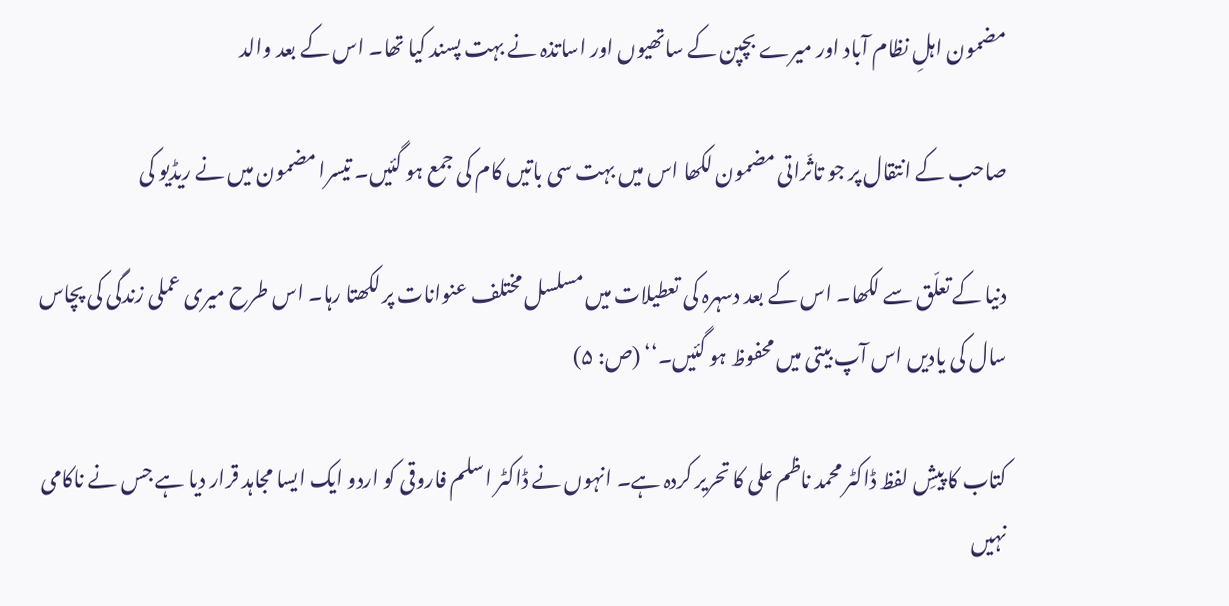مضمون اہلِ نظام آباد اور میرے بچپن کے ساتھیوں اور اساتذہ نے بہت پسند کیا تھا۔ اس کے بعد والد

صاحب کے انتقال پر جو تاثّراتی مضمون لکھا اس میں بہت سی باتیں کام کی جمع ہو گئیں۔ تیسرا مضمون میں نے ریڈیو کی

دنیا کے تعلّق سے لکھا۔ اس کے بعد دسہرہ کی تعطیلات میں مسلسل مختلف عنوانات پر لکھتا رہا۔ اس طرح میری عملی زندگی کی پچاس سال کی یادیں اس آپ بیتی میں محفوظ ہو گئیں۔‘‘ (ص: ۵)

کتاب کا پیشِ لفظ ڈاکٹر محمد ناظم علی کا تحریر کردہ ہے۔ انہوں نے ڈاکٹر اسلم فاروقی کو اردو ایک ایسا مجاہد قرار دیا ہے جس نے ناکامی نہیں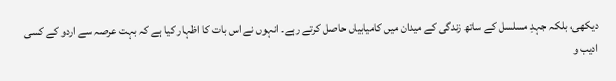دیکھی، بلکہ جہدِ مسلسل کے ساتھ زندگی کے میدان میں کامیابیاں حاصل کرتے رہے۔ انہوں نے اس بات کا اظہار کیا ہے کہ بہت عرصہ سے اردو کے کسی ادیب و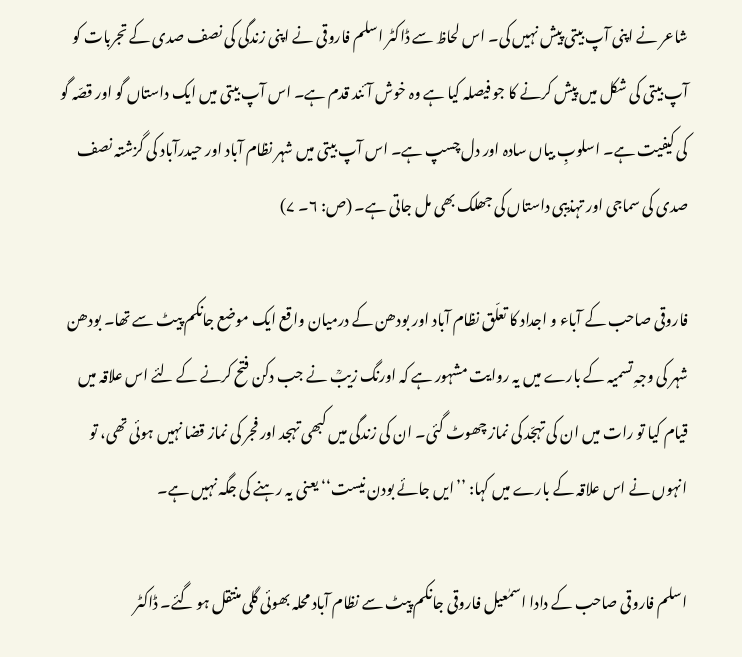شاعر نے اپنی آپ بیتی پیش نہیں کی۔ اس لحاظ سے ڈاکٹر اسلم فاروقی نے اپنی زندگی کی نصف صدی کے تجربات کو آپ بیتی کی شکل میں پیش کرنے کا جو فیصلہ کیا ہے وہ خوش آئند قدم ہے۔ اس آپ بیتی میں ایک داستاں گو اور قصّہ گو کی کیفیت ہے۔ اسلوبِ بیاں سادہ اور دل چسپ ہے۔ اس آپ بیتی میں شہر نظام آباد اور حیدرآباد کی گزشتہ نصف صدی کی سماجی اور تہذیبی داستاں کی جھلک بھی مل جاتی ہے۔ (ص: ۶۔ ۷)

فاروقی صاحب کے آباء و اجداد کا تعلّق نظام آباد اور بودھن کے درمیان واقع ایک موضع جانکم پیٹ سے تھا۔ بودھن شہر کی وجہِ تسمیہ کے بارے میں یہ روایت مشہور ہے کہ اورنگ زیبؒ نے جب دکن فتح کرنے کے لئے اس علاقہ میں قیام کیا تو رات میں ان کی تہجّد کی نماز چھوٹ گئی۔ ان کی زندگی میں کبھی تہجد اور فجر کی نماز قضا نہیں ہوئی تھی، تو انہوں نے اس علاقہ کے بارے میں کہا: ’’ایں جائے بودن نیست‘‘ یعنی یہ رہنے کی جگہ نہیں ہے۔

اسلم فاروقی صاحب کے دادا اسمٰعیل فاروقی جانکم پیٹ سے نظام آباد محلہ بھوئی گلی منتقل ہو گئے۔ ڈاکٹر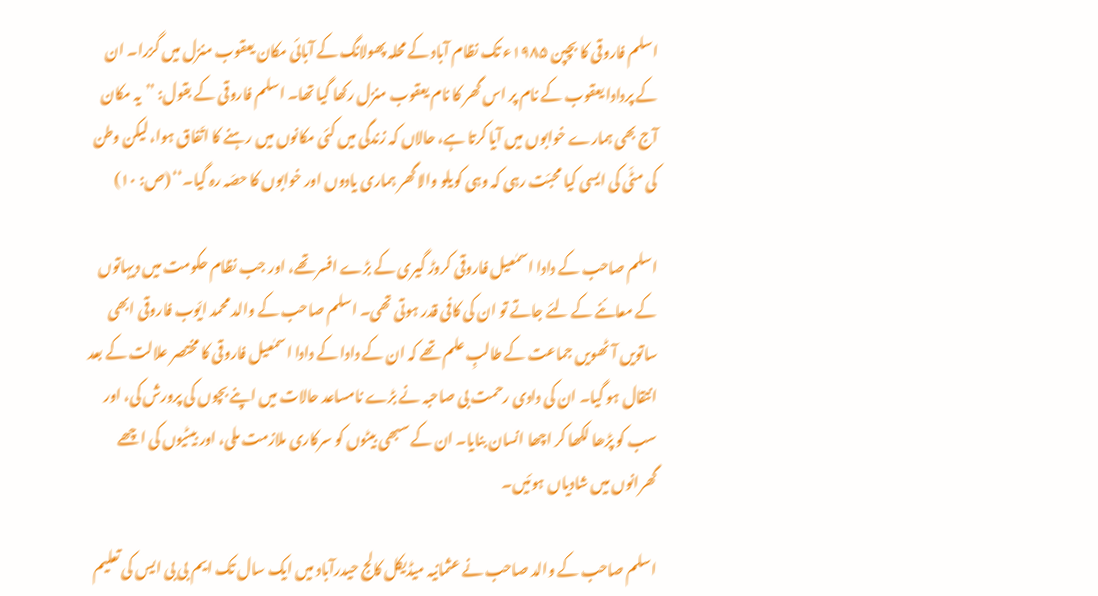اسلم فاروقی کا بچپن ۱۹۸۵ء تک نظام آباد کے محلہ پھولانگ کے آبائی مکان یعقوب منزل میں گزرا۔ ان کے پردادا یعقوب کے نام پر اس گھر کا نام یعقوب منزل رکھا گیا تھا۔ اسلم فاروقی کے بقول: ’’یہ مکان آج بھی ہمارے خوابوں میں آیا کرتا ہے، حالاں کہ زندگی میں کئی مکانوں میں رہنے کا اتّفاق ہوا، لیکن وطن کی مٹّی کی ایسی کیا محبّت رہی کہ وہی کویلو والا گھر ہماری یادوں اور خوابوں کا حصّہ رہ گیا۔‘‘ (ص: ۱۰)

اسلم صاحب کے دادا اسمٰعیل فاروقی کروڑ گیری کے بڑے افسر تھے، اور جب نظام حکومت میں دیہاتوں کے معائنے کے لئے جاتے تو ان کی کافی قدر ہوتی تھی۔ اسلم صاحب کے والد محمد ایّوب فاروقی ابھی ساتویں آٹھویں جماعت کے طالبِ علم تھے کہ ان کے دادا کے دادا اسمٰعیل فاروقی کا مختصر علالت کے بعد انتقال ہو گیا۔ ان کی دادی رحمت بی صاحبہ نے بڑے نامساعد حالات میں اپنے بچوں کی پرورش کی، اور سب کو پڑھا لکھا کر اچھا انسان بنایا۔ ان کے سبھی بیٹوں کو سرکاری ملازمت ملی، اور بیٹیوں کی اچھے گھرانوں میں شادیاں ہوئیں۔

اسلم صاحب کے والد صاحب نے عثمانیہ میڈیکل کالج حیدرآباد میں ایک سال تک ایم بی بی ایس کی تعلیم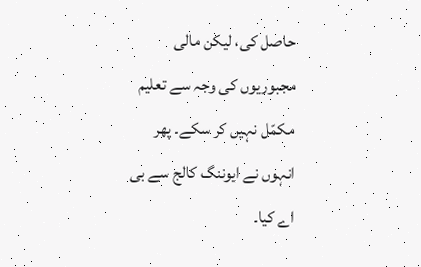حاصل کی، لیکن مالی مجبوریوں کی وجہ سے تعلیم مکمّل نہیں کر سکے۔ پھر انہوں نے ایوننگ کالج سے بی اے کیا۔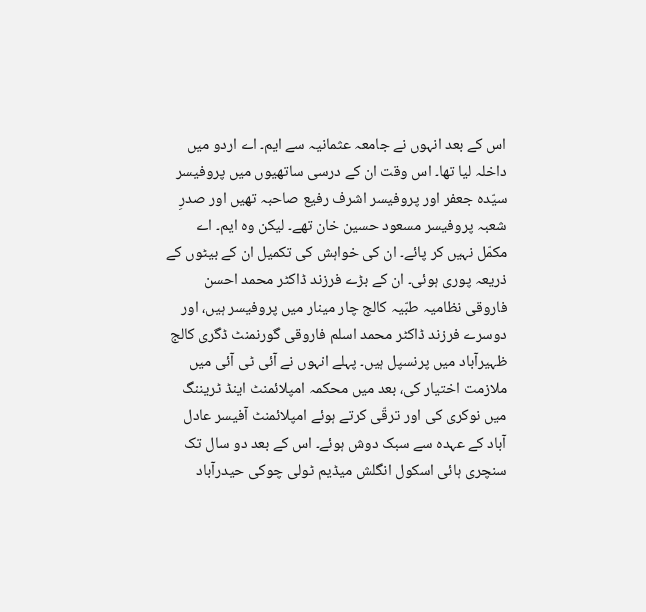اس کے بعد انہوں نے جامعہ عثمانیہ سے ایم۔ اے اردو میں داخلہ لیا تھا۔ اس وقت ان کے درسی ساتھیوں میں پروفیسر سیّدہ جعفر اور پروفیسر اشرف رفیع صاحبہ تھیں اور صدرِ شعبہ پروفیسر مسعود حسین خان تھے۔ لیکن وہ ایم۔ اے مکمّل نہیں کر پائے۔ ان کی خواہش کی تکمیل ان کے بیٹوں کے ذریعہ پوری ہوئی۔ ان کے بڑے فرزند ڈاکٹر محمد احسن فاروقی نظامیہ طبّیہ کالج چار مینار میں پروفیسر ہیں، اور دوسرے فرزند ڈاکٹر محمد اسلم فاروقی گورنمنٹ ڈگری کالج ظہیرآباد میں پرنسپل ہیں۔ پہلے انہوں نے آئی ٹی آئی میں ملازمت اختیار کی، بعد میں محکمہ امپلائمنٹ اینڈ ٹریننگ میں نوکری کی اور ترقّی کرتے ہوئے امپلائمنٹ آفیسر عادل آباد کے عہدہ سے سبک دوش ہوئے۔ اس کے بعد دو سال تک سنچری ہائی اسکول انگلش میڈیم ٹولی چوکی حیدرآباد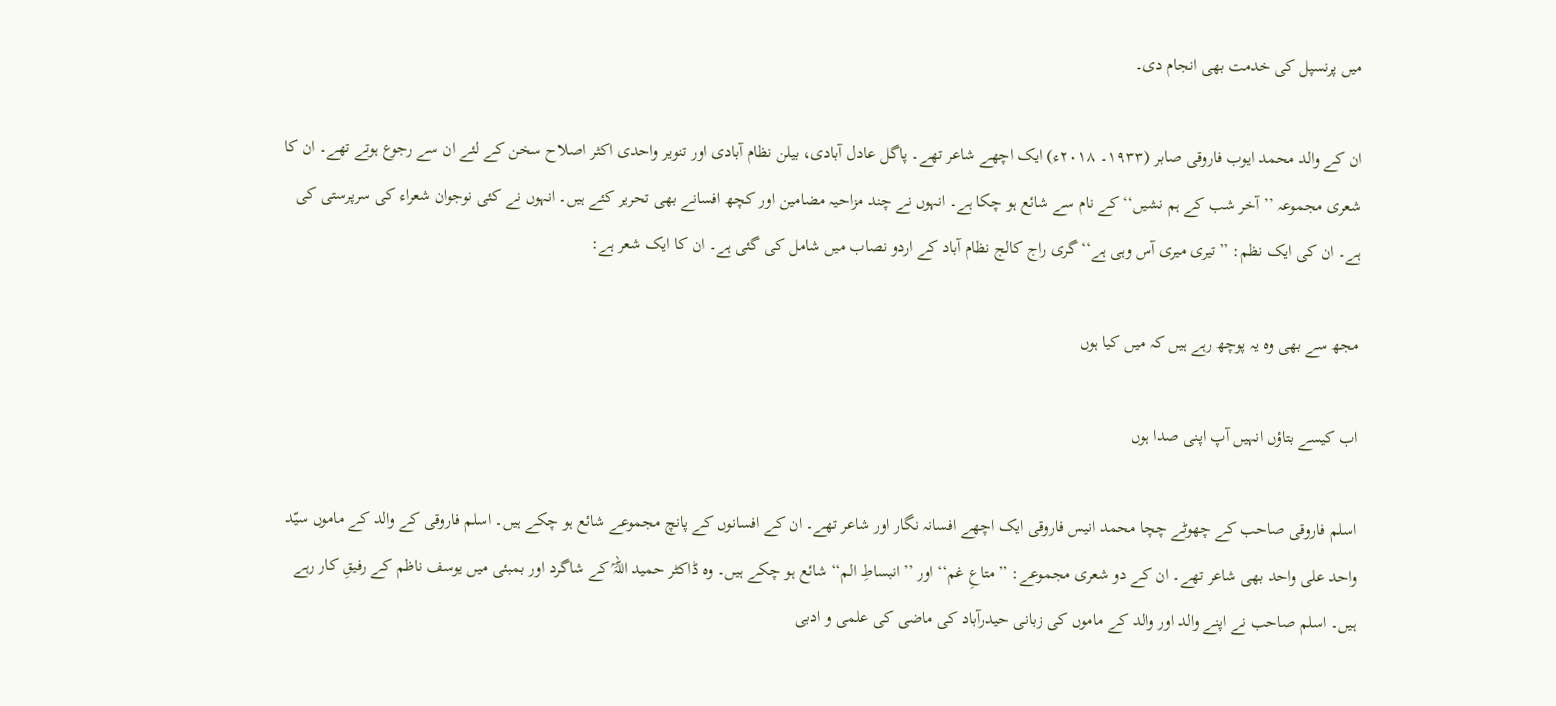میں پرنسپل کی خدمت بھی انجام دی۔

ان کے والد محمد ایوب فاروقی صابر (۱۹۳۳۔ ۲۰۱۸ء) ایک اچھے شاعر تھے۔ پاگل عادل آبادی، بیلن نظام آبادی اور تنویر واحدی اکثر اصلاح سخن کے لئے ان سے رجوع ہوتے تھے۔ ان کا شعری مجموعہ ’’آخر شب کے ہم نشیں‘‘ کے نام سے شائع ہو چکا ہے۔ انہوں نے چند مزاحیہ مضامین اور کچھ افسانے بھی تحریر کئے ہیں۔ انہوں نے کئی نوجوان شعراء کی سرپرستی کی ہے۔ ان کی ایک نظم: ’’تیری میری آس وہی ہے‘‘ گری راج کالج نظام آباد کے اردو نصاب میں شامل کی گئی ہے۔ ان کا ایک شعر ہے:

مجھ سے بھی وہ یہ پوچھ رہے ہیں کہ میں کیا ہوں

اب کیسے بتاؤں انہیں آپ اپنی صدا ہوں

اسلم فاروقی صاحب کے چھوٹے چچا محمد انیس فاروقی ایک اچھے افسانہ نگار اور شاعر تھے۔ ان کے افسانوں کے پانچ مجموعے شائع ہو چکے ہیں۔ اسلم فاروقی کے والد کے ماموں سیّد واحد علی واحد بھی شاعر تھے۔ ان کے دو شعری مجموعے: ’’متاعِ غم‘‘ اور ’’انبساطِ الم‘‘ شائع ہو چکے ہیں۔ وہ ڈاکٹر حمید اللہؒ کے شاگرد اور بمبئی میں یوسف ناظم کے رفیقِ کار رہے ہیں۔ اسلم صاحب نے اپنے والد اور والد کے ماموں کی زبانی حیدرآباد کی ماضی کی علمی و ادبی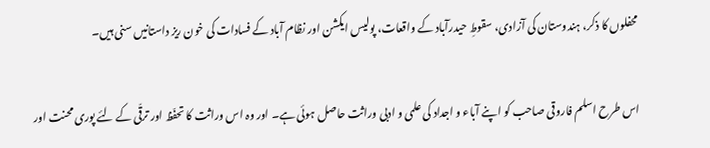محفلوں کا ذکر، ہندوستان کی آزادی، سقوطِ حیدرآباد کے واقعات، پولیس ایکشن اور نظام آباد کے فسادات کی خون ریز داستانیں سنی ہیں۔

اس طرح اسلم فاروقی صاحب کو اپنے آباء و اجداد کی علمی و ادبی وراثت حاصل ہوئی ہے۔ اور وہ اس وراثت کا تحفّظ اور ترقّی کے لئے پوری محنت اور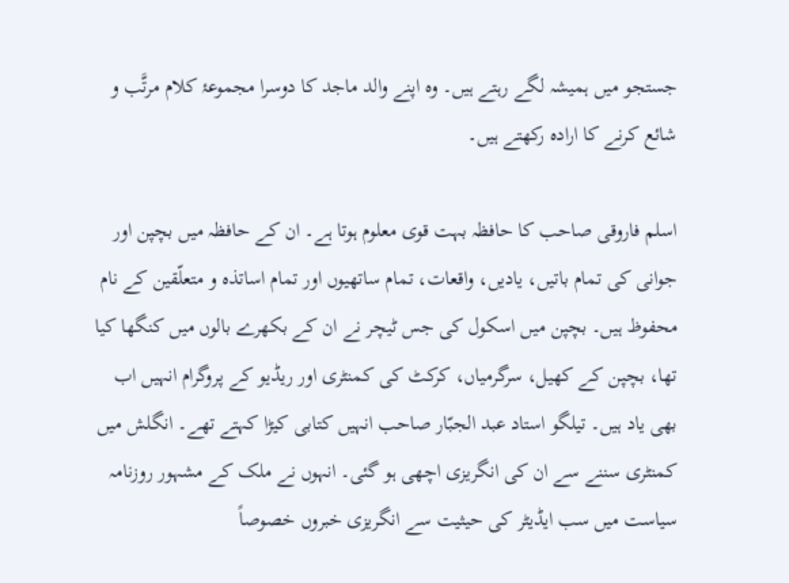جستجو میں ہمیشہ لگے رہتے ہیں۔ وہ اپنے والد ماجد کا دوسرا مجموعۂ کلام مرتَّب و شائع کرنے کا ارادہ رکھتے ہیں۔

اسلم فاروقی صاحب کا حافظہ بہت قوی معلوم ہوتا ہے۔ ان کے حافظہ میں بچپن اور جوانی کی تمام باتیں، یادیں، واقعات، تمام ساتھیوں اور تمام اساتذہ و متعلّقین کے نام محفوظ ہیں۔ بچپن میں اسکول کی جس ٹیچر نے ان کے بکھرے بالوں میں کنگھا کیا تھا، بچپن کے کھیل، سرگرمیاں، کرکٹ کی کمنٹری اور ریڈیو کے پروگرام انہیں اب بھی یاد ہیں۔ تیلگو استاد عبد الجبّار صاحب انہیں کتابی کیڑا کہتے تھے۔ انگلش میں کمنٹری سننے سے ان کی انگریزی اچھی ہو گئی۔ انہوں نے ملک کے مشہور روزنامہ سیاست میں سب ایڈیٹر کی حیثیت سے انگریزی خبروں خصوصاً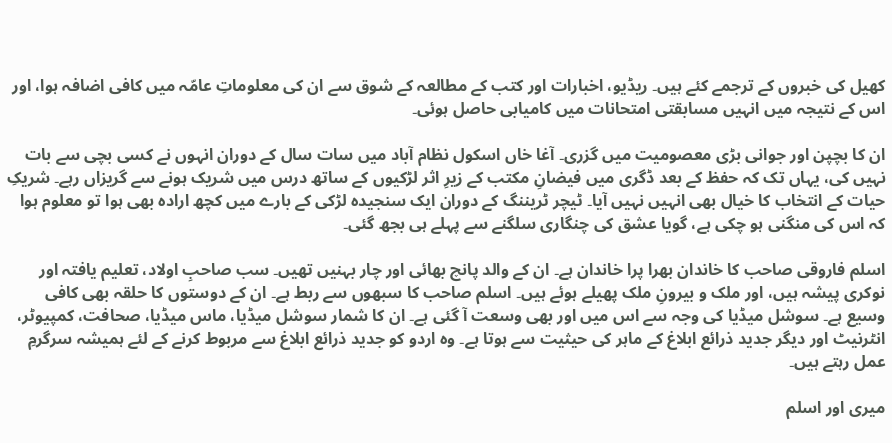کھیل کی خبروں کے ترجمے کئے ہیں۔ ریڈیو، اخبارات اور کتب کے مطالعہ کے شوق سے ان کی معلوماتِ عامّہ میں کافی اضافہ ہوا، اور اس کے نتیجہ میں انہیں مسابقتی امتحانات میں کامیابی حاصل ہوئی۔

ان کا بچپن اور جوانی بڑی معصومیت میں گزری۔ آغا خاں اسکول نظام آباد میں سات سال کے دوران انہوں نے کسی بچی سے بات نہیں کی، یہاں تک کہ حفظ کے بعد ڈگری میں فیضانِ مکتب کے زیرِ اثر لڑکیوں کے ساتھ درس میں شریک ہونے سے گریزاں رہے۔ شریکِ حیات کے انتخاب کا خیال بھی انہیں نہیں آیا۔ ٹیچر ٹریننگ کے دوران ایک سنجیدہ لڑکی کے بارے میں کچھ ارادہ بھی ہوا تو معلوم ہوا کہ اس کی منگنی ہو چکی ہے، گویا عشق کی چنگاری سلگنے سے پہلے ہی بجھ گئی۔

اسلم فاروقی صاحب کا خاندان بھرا پرا خاندان ہے۔ ان کے والد پانچ بھائی اور چار بہنیں تھیں۔ سب صاحبِ اولاد، تعلیم یافتہ اور نوکری پیشہ ہیں، اور ملک و بیرونِ ملک پھیلے ہوئے ہیں۔ اسلم صاحب کا سبھوں سے ربط ہے۔ ان کے دوستوں کا حلقہ بھی کافی وسیع ہے۔ سوشل میڈیا کی وجہ سے اس میں اور بھی وسعت آ گئی ہے۔ ان کا شمار سوشل میڈیا، ماس میڈیا، صحافت، کمپیوٹر، انٹرنیٹ اور دیگر جدید ذرائع ابلاغ کے ماہر کی حیثیت سے ہوتا ہے۔ وہ اردو کو جدید ذرائع ابلاغ سے مربوط کرنے کے لئے ہمیشہ سرگرمِ عمل رہتے ہیں۔

میری اور اسلم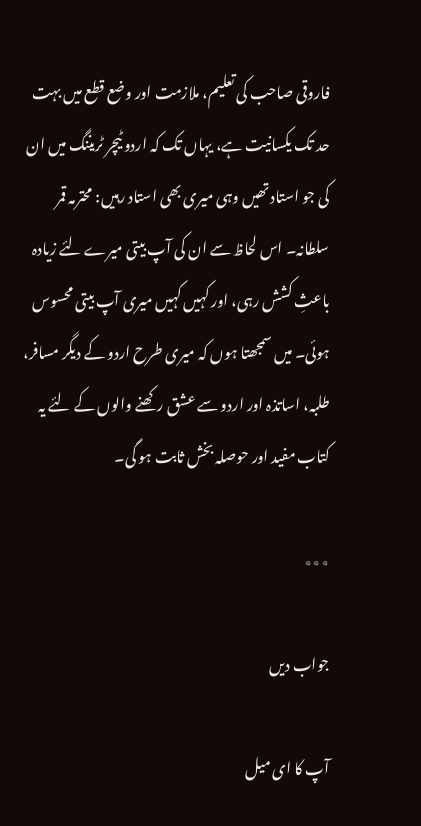فاروقی صاحب کی تعلیم، ملازمت اور وضع قطع میں بہت حد تک یکسانیت ہے، یہاں تک کہ اردو ٹیچر ٹریننگ میں ان کی جو استاد تھیں وہی میری بھی استاد رہیں: محترمہ قمر سلطانہ۔ اس لحاظ سے ان کی آپ بیتی میرے لئے زیادہ باعثِ کشش رہی، اور کہیں کہیں میری آپ بیتی محسوس ہوئی۔ میں سمجھتا ہوں کہ میری طرح اردو کے دیگر مسافر، طلبہ، اساتذہ اور اردو سے عشق رکھنے والوں کے لئے یہ کتاب مفید اور حوصلہ بخش ثابت ہو گی۔

٭٭٭

جواب دیں

آپ کا ای میل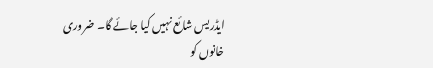ایڈریس شائع نہیں کیا جائے گا۔ ضروری خانوں کو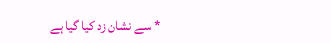* سے نشان زد کیا گیا ہے